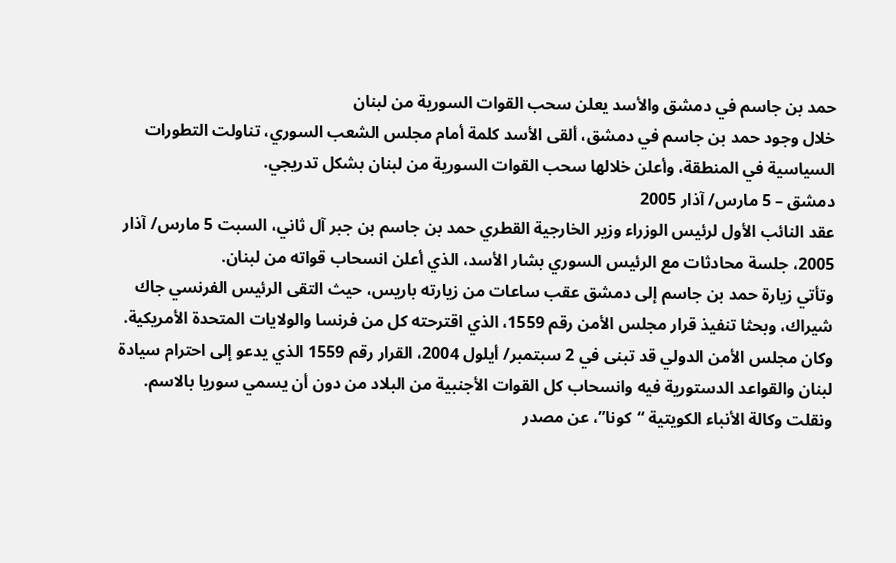حمد بن جاسم في دمشق والأسد يعلن سحب القوات السورية من لبنان
خلال وجود حمد بن جاسم في دمشق، ألقى الأسد كلمة أمام مجلس الشعب السوري، تناولت التطورات السياسية في المنطقة، وأعلن خلالها سحب القوات السورية من لبنان بشكل تدريجي.
دمشق – 5 مارس/ آذار 2005
عقد النائب الأول لرئيس الوزراء وزير الخارجية القطري حمد بن جاسم بن جبر آل ثاني، السبت 5 مارس/ آذار 2005، جلسة محادثات مع الرئيس السوري بشار الأسد، الذي أعلن انسحاب قواته من لبنان.
وتأتي زيارة حمد بن جاسم إلى دمشق عقب ساعات من زيارته باريس، حيث التقى الرئيس الفرنسي جاك شيراك، وبحثا تنفيذ قرار مجلس الأمن رقم 1559، الذي اقترحته كل من فرنسا والولايات المتحدة الأمريكية.
وكان مجلس الأمن الدولي قد تبنى في 2 سبتمبر/ أيلول 2004، القرار رقم 1559 الذي يدعو إلى احترام سيادة لبنان والقواعد الدستورية فيه وانسحاب كل القوات الأجنبية من البلاد من دون أن يسمي سوريا بالاسم.
ونقلت وكالة الأنباء الكويتية “كونا”، عن مصدر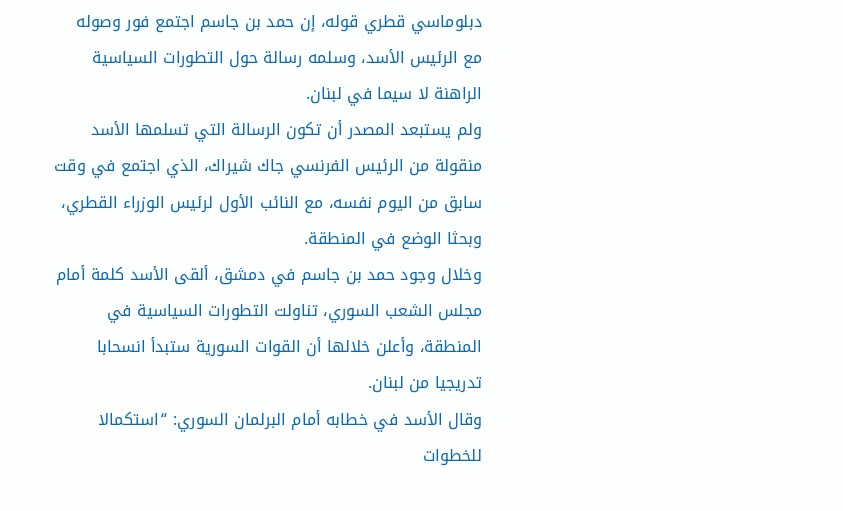دبلوماسي قطري قوله، إن حمد بن جاسم اجتمع فور وصوله مع الرئيس الأسد، وسلمه رسالة حول التطورات السياسية الراهنة لا سيما في لبنان.
ولم يستبعد المصدر أن تكون الرسالة التي تسلمها الأسد منقولة من الرئيس الفرنسي جاك شيراك، الذي اجتمع في وقت سابق من اليوم نفسه، مع النائب الأول لرئيس الوزراء القطري، وبحثا الوضع في المنطقة.
وخلال وجود حمد بن جاسم في دمشق، ألقى الأسد كلمة أمام مجلس الشعب السوري، تناولت التطورات السياسية في المنطقة، وأعلن خلالها أن القوات السورية ستبدأ انسحابا تدريجيا من لبنان.
وقال الأسد في خطابه أمام البرلمان السوري: “استكمالا للخطوات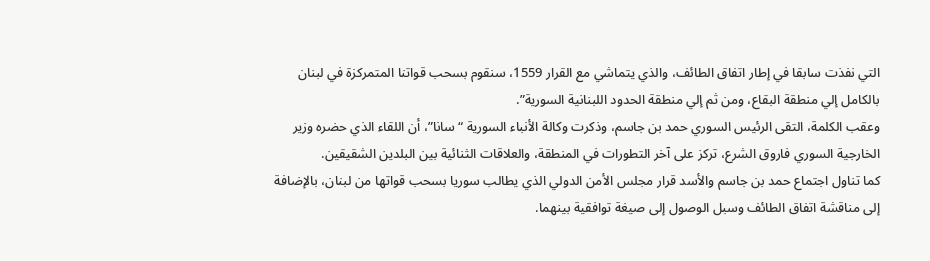التي نفذت سابقا في إطار اتفاق الطائف، والذي يتماشي مع القرار 1559، سنقوم بسحب قواتنا المتمركزة في لبنان بالكامل إلي منطقة البقاع، ومن ثم إلي منطقة الحدود اللبنانية السورية”.
وعقب الكلمة، التقى الرئيس السوري حمد بن جاسم، وذكرت وكالة الأنباء السورية “سانا”، أن اللقاء الذي حضره وزير الخارجية السوري فاروق الشرع، تركز على آخر التطورات في المنطقة، والعلاقات الثنائية بين البلدين الشقيقين.
كما تناول اجتماع حمد بن جاسم والأسد قرار مجلس الأمن الدولي الذي يطالب سوريا بسحب قواتها من لبنان، بالإضافة إلى مناقشة اتفاق الطائف وسبل الوصول إلى صيغة توافقية بينهما.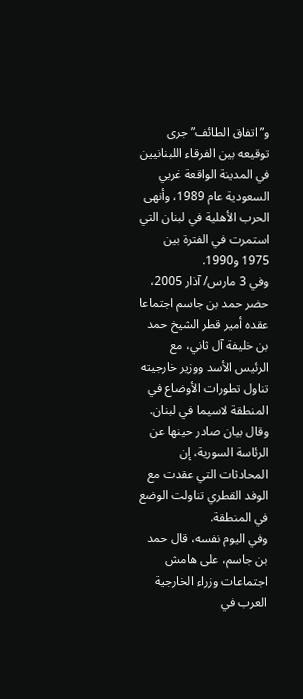و”اتفاق الطائف” جرى توقيعه بين الفرقاء اللبنانيين في المدينة الواقعة غربي السعودية عام 1989، وأنهى الحرب الأهلية في لبنان التي استمرت في الفترة بين 1975 و1990.
وفي 3 مارس/ آذار 2005، حضر حمد بن جاسم اجتماعا عقده أمير قطر الشيخ حمد بن خليفة آل ثاني، مع الرئيس الأسد ووزير خارجيته تناول تطورات الأوضاع في المنطقة لاسيما في لبنان.
وقال بيان صادر حينها عن الرئاسة السورية، إن المحادثات التي عقدت مع الوفد القطري تناولت الوضع في المنطقة.
وفي اليوم نفسه، قال حمد بن جاسم، على هامش اجتماعات وزراء الخارجية العرب في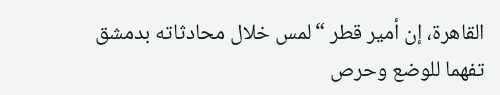القاهرة، إن أمير قطر “لمس خلال محادثاته بدمشق تفهما للوضع وحرص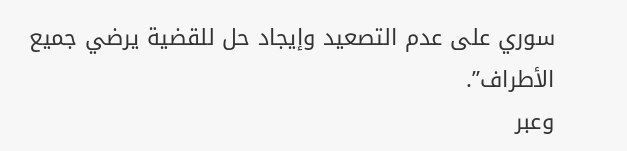سوري على عدم التصعيد وإيجاد حل للقضية يرضي جميع الأطراف”.
وعبر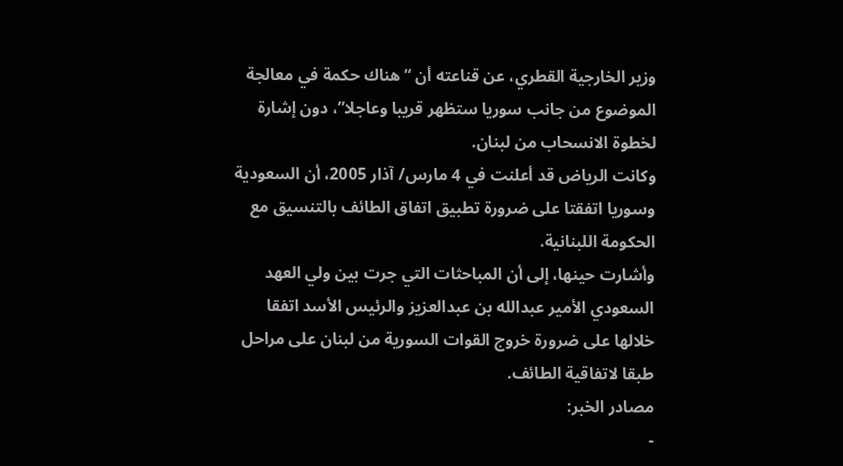وزير الخارجية القطري، عن قناعته أن “هناك حكمة في معالجة الموضوع من جانب سوريا ستظهر قريبا وعاجلا”، دون إشارة لخطوة الانسحاب من لبنان.
وكانت الرياض قد أعلنت في 4 مارس/ آذار 2005، أن السعودية وسوريا اتفقتا على ضرورة تطبيق اتفاق الطائف بالتنسيق مع الحكومة اللبنانية.
وأشارت حينها، إلى أن المباحثات التي جرت بين ولي العهد السعودي الأمير عبدالله بن عبدالعزيز والرئيس الأسد اتفقا خلالها على ضرورة خروج القوات السورية من لبنان على مراحل طبقا لاتفاقية الطائف.
مصادر الخبر:
-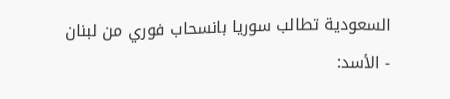السعودية تطالب سوريا بانسحاب فوري من لبنان
- الأسد: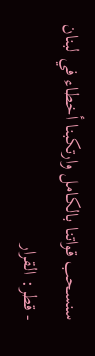سنسحب قواتنا بالكامل وارتكبنا أخطاء في لبنان
- قطر: القرار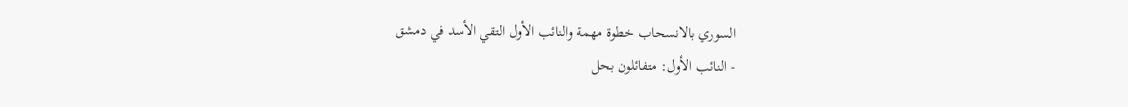السوري بالانسحاب خطوة مهمة والنائب الأول التقي الأسد في دمشق
- النائب الأول: متفائلون بحل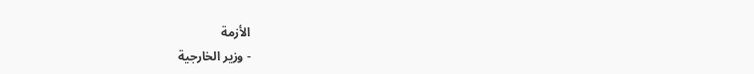الأزمة
- وزير الخارجية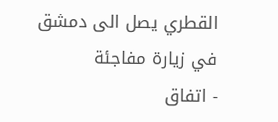القطري يصل الى دمشق في زيارة مفاجئة
- اتفاق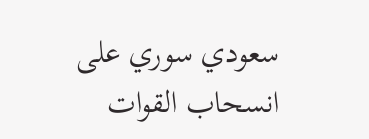سعودي سوري على انسحاب القوات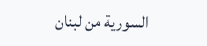السورية من لبنان